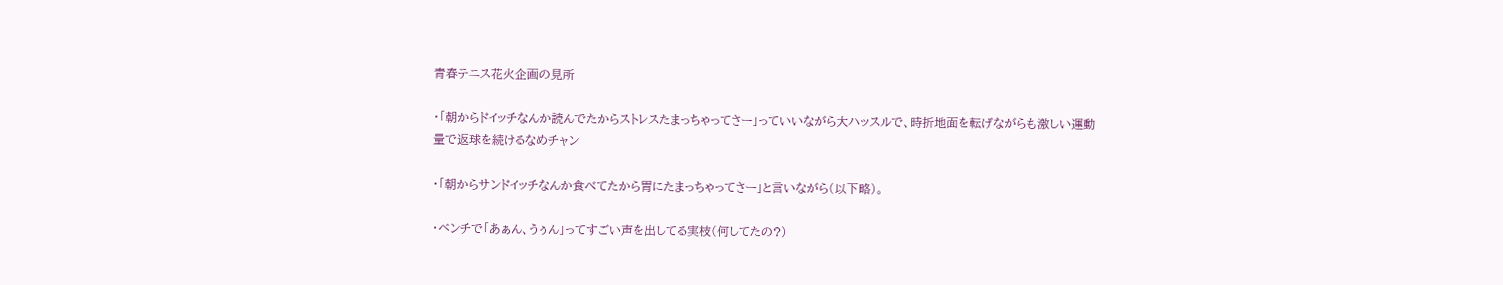青春テニス花火企画の見所

・「朝からドイッチなんか読んでたからストレスたまっちゃってさー」っていいながら大ハッスルで、時折地面を転げながらも激しい運動量で返球を続けるなめチャン

・「朝からサンドイッチなんか食べてたから胃にたまっちゃってさー」と言いながら(以下略)。

・ベンチで「あぁん、うぅん」ってすごい声を出してる実枝(何してたの?)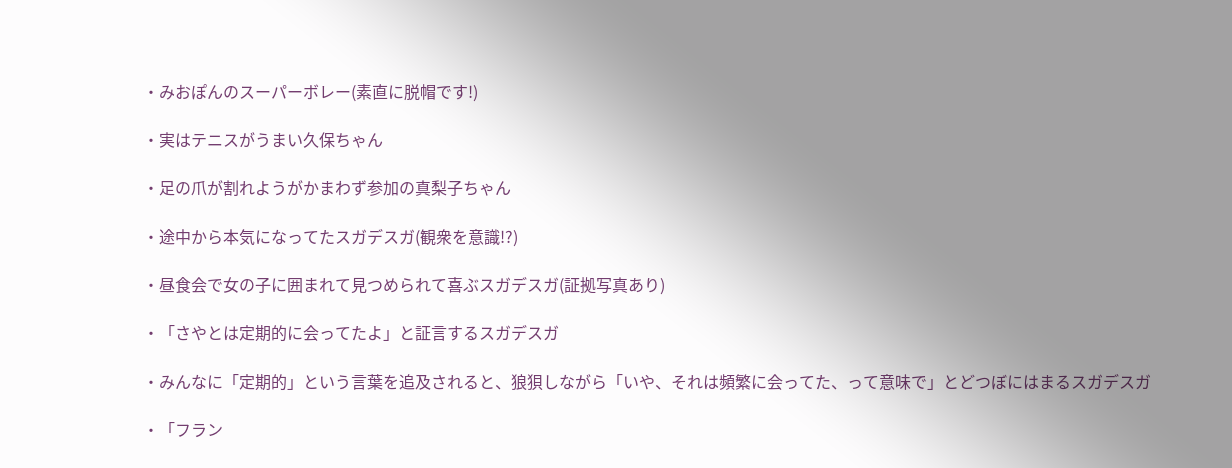・みおぽんのスーパーボレー(素直に脱帽です!)

・実はテニスがうまい久保ちゃん

・足の爪が割れようがかまわず参加の真梨子ちゃん

・途中から本気になってたスガデスガ(観衆を意識!?)

・昼食会で女の子に囲まれて見つめられて喜ぶスガデスガ(証拠写真あり)

・「さやとは定期的に会ってたよ」と証言するスガデスガ

・みんなに「定期的」という言葉を追及されると、狼狽しながら「いや、それは頻繁に会ってた、って意味で」とどつぼにはまるスガデスガ

・「フラン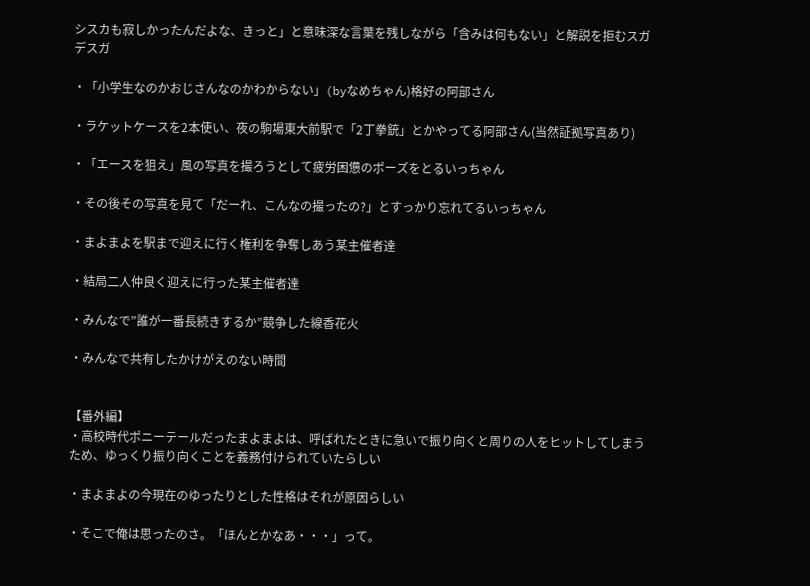シスカも寂しかったんだよな、きっと」と意味深な言葉を残しながら「含みは何もない」と解説を拒むスガデスガ

・「小学生なのかおじさんなのかわからない」(byなめちゃん)格好の阿部さん

・ラケットケースを2本使い、夜の駒場東大前駅で「2丁拳銃」とかやってる阿部さん(当然証拠写真あり)

・「エースを狙え」風の写真を撮ろうとして疲労困憊のポーズをとるいっちゃん

・その後その写真を見て「だーれ、こんなの撮ったの?」とすっかり忘れてるいっちゃん

・まよまよを駅まで迎えに行く権利を争奪しあう某主催者達

・結局二人仲良く迎えに行った某主催者達

・みんなで”誰が一番長続きするか”競争した線香花火

・みんなで共有したかけがえのない時間


【番外編】
・高校時代ポニーテールだったまよまよは、呼ばれたときに急いで振り向くと周りの人をヒットしてしまうため、ゆっくり振り向くことを義務付けられていたらしい

・まよまよの今現在のゆったりとした性格はそれが原因らしい

・そこで俺は思ったのさ。「ほんとかなあ・・・」って。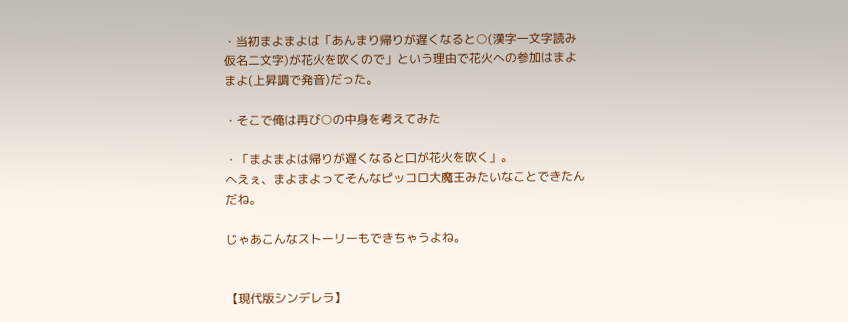・当初まよまよは「あんまり帰りが遅くなると○(漢字一文字読み仮名二文字)が花火を吹くので」という理由で花火への参加はまよまよ(上昇調で発音)だった。

・そこで俺は再び○の中身を考えてみた

・「まよまよは帰りが遅くなると口が花火を吹く」。
へえぇ、まよまよってそんなピッコロ大魔王みたいなことできたんだね。

じゃあこんなストーリーもできちゃうよね。


【現代版シンデレラ】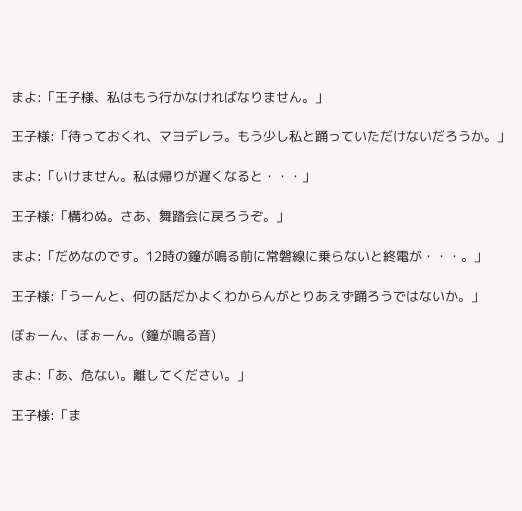まよ:「王子様、私はもう行かなければなりません。」

王子様:「待っておくれ、マヨデレラ。もう少し私と踊っていただけないだろうか。」

まよ:「いけません。私は帰りが遅くなると・・・」

王子様:「構わぬ。さあ、舞踏会に戻ろうぞ。」

まよ:「だめなのです。12時の鐘が鳴る前に常磐線に乗らないと終電が・・・。」

王子様:「うーんと、何の話だかよくわからんがとりあえず踊ろうではないか。」

ぼぉーん、ぼぉーん。(鐘が鳴る音)

まよ:「あ、危ない。離してください。」

王子様:「ま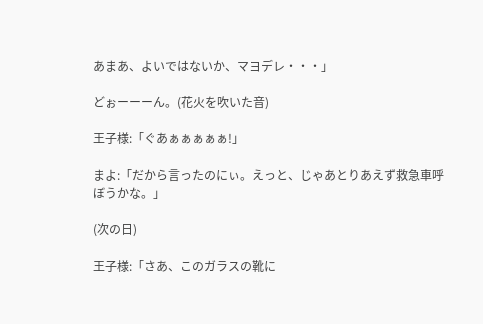あまあ、よいではないか、マヨデレ・・・」

どぉーーーん。(花火を吹いた音)

王子様:「ぐあぁぁぁぁぁ!」

まよ:「だから言ったのにぃ。えっと、じゃあとりあえず救急車呼ぼうかな。」

(次の日)

王子様:「さあ、このガラスの靴に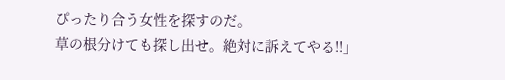ぴったり合う女性を探すのだ。
草の根分けても探し出せ。絶対に訴えてやる!!」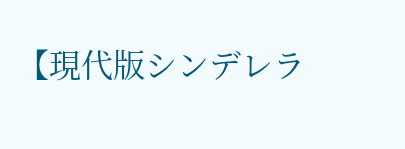【現代版シンデレラ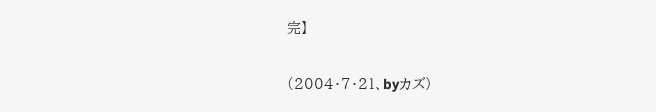完】

(2004・7・21、byカズ)